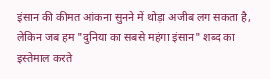इंसान की कीमत आंकना सुनने में थोड़ा अजीब लग सकता है, लेकिन जब हम "दुनिया का सबसे महंगा इंसान" शब्द का इस्तेमाल करते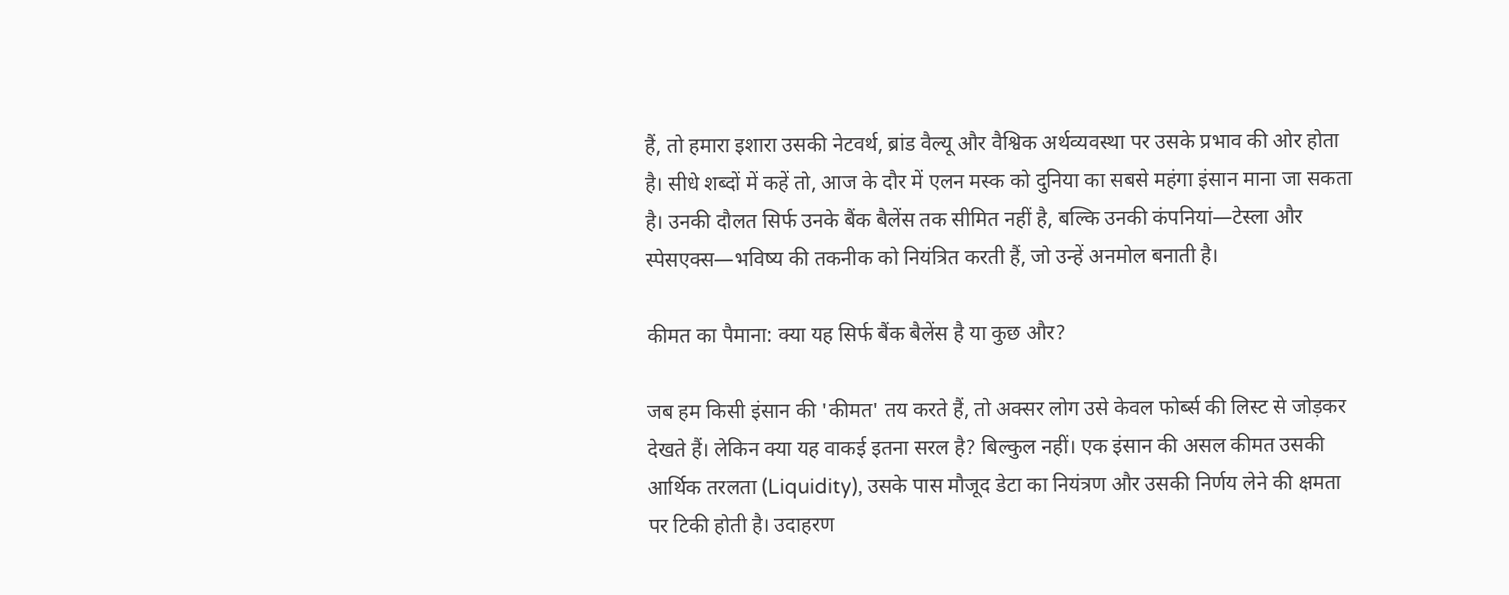हैं, तो हमारा इशारा उसकी नेटवर्थ, ब्रांड वैल्यू और वैश्विक अर्थव्यवस्था पर उसके प्रभाव की ओर होता है। सीधे शब्दों में कहें तो, आज के दौर में एलन मस्क को दुनिया का सबसे महंगा इंसान माना जा सकता है। उनकी दौलत सिर्फ उनके बैंक बैलेंस तक सीमित नहीं है, बल्कि उनकी कंपनियां—टेस्ला और स्पेसएक्स—भविष्य की तकनीक को नियंत्रित करती हैं, जो उन्हें अनमोल बनाती है।

कीमत का पैमाना: क्या यह सिर्फ बैंक बैलेंस है या कुछ और?

जब हम किसी इंसान की 'कीमत' तय करते हैं, तो अक्सर लोग उसे केवल फोर्ब्स की लिस्ट से जोड़कर देखते हैं। लेकिन क्या यह वाकई इतना सरल है? बिल्कुल नहीं। एक इंसान की असल कीमत उसकी आर्थिक तरलता (Liquidity), उसके पास मौजूद डेटा का नियंत्रण और उसकी निर्णय लेने की क्षमता पर टिकी होती है। उदाहरण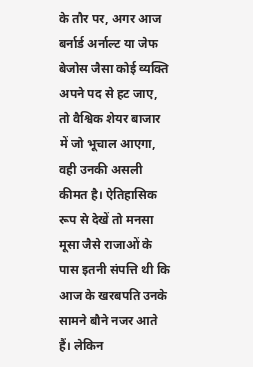के तौर पर, अगर आज बर्नार्ड अर्नाल्ट या जेफ बेजोस जैसा कोई व्यक्ति अपने पद से हट जाए, तो वैश्विक शेयर बाजार में जो भूचाल आएगा, वही उनकी असली कीमत है। ऐतिहासिक रूप से देखें तो मनसा मूसा जैसे राजाओं के पास इतनी संपत्ति थी कि आज के खरबपति उनके सामने बौने नजर आते हैं। लेकिन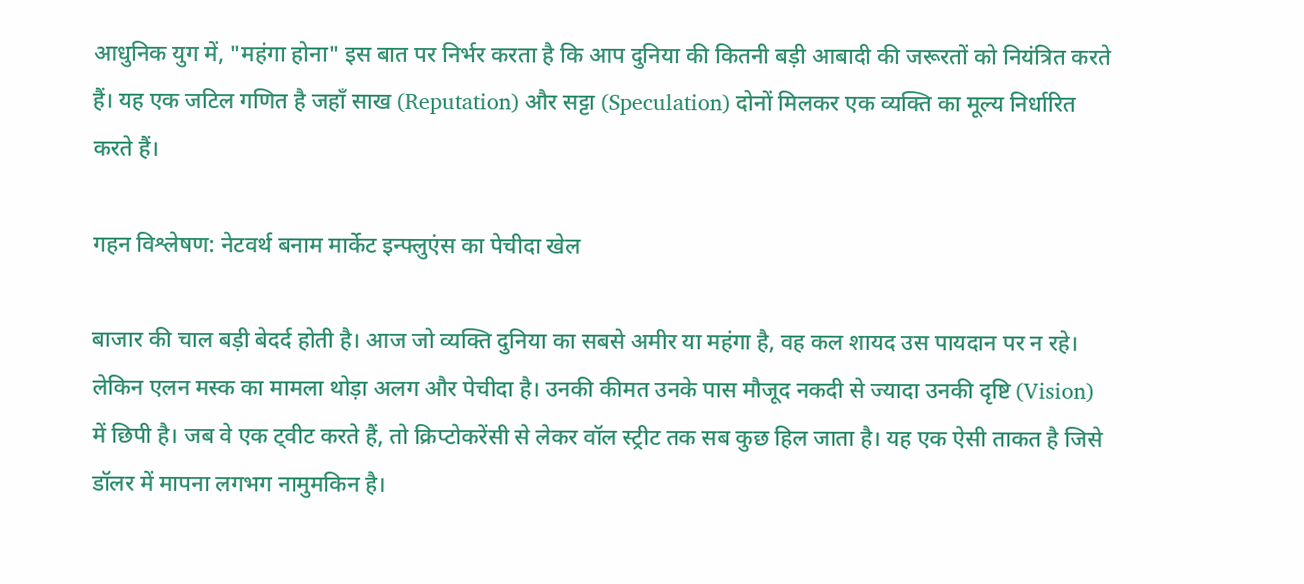आधुनिक युग में, "महंगा होना" इस बात पर निर्भर करता है कि आप दुनिया की कितनी बड़ी आबादी की जरूरतों को नियंत्रित करते हैं। यह एक जटिल गणित है जहाँ साख (Reputation) और सट्टा (Speculation) दोनों मिलकर एक व्यक्ति का मूल्य निर्धारित करते हैं।

गहन विश्लेषण: नेटवर्थ बनाम मार्केट इन्फ्लुएंस का पेचीदा खेल

बाजार की चाल बड़ी बेदर्द होती है। आज जो व्यक्ति दुनिया का सबसे अमीर या महंगा है, वह कल शायद उस पायदान पर न रहे। लेकिन एलन मस्क का मामला थोड़ा अलग और पेचीदा है। उनकी कीमत उनके पास मौजूद नकदी से ज्यादा उनकी दृष्टि (Vision) में छिपी है। जब वे एक ट्वीट करते हैं, तो क्रिप्टोकरेंसी से लेकर वॉल स्ट्रीट तक सब कुछ हिल जाता है। यह एक ऐसी ताकत है जिसे डॉलर में मापना लगभग नामुमकिन है।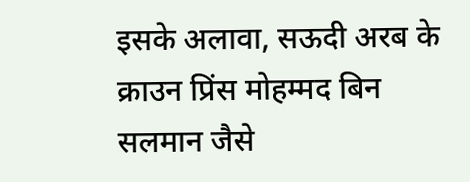इसके अलावा, सऊदी अरब के क्राउन प्रिंस मोहम्मद बिन सलमान जैसे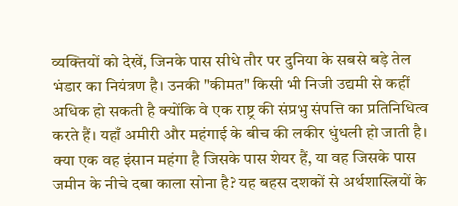व्यक्तियों को देखें, जिनके पास सीधे तौर पर दुनिया के सबसे बड़े तेल भंडार का नियंत्रण है। उनकी "कीमत" किसी भी निजी उद्यमी से कहीं अधिक हो सकती है क्योंकि वे एक राष्ट्र की संप्रभु संपत्ति का प्रतिनिधित्व करते हैं। यहाँ अमीरी और महंगाई के बीच की लकीर धुंधली हो जाती है। क्या एक वह इंसान महंगा है जिसके पास शेयर हैं, या वह जिसके पास जमीन के नीचे दबा काला सोना है? यह बहस दशकों से अर्थशास्त्रियों के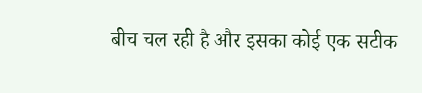बीच चल रही है और इसका कोई एक सटीक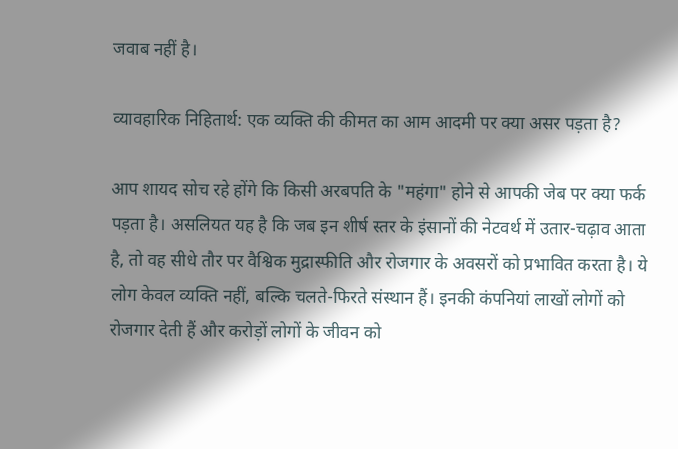जवाब नहीं है।

व्यावहारिक निहितार्थ: एक व्यक्ति की कीमत का आम आदमी पर क्या असर पड़ता है?

आप शायद सोच रहे होंगे कि किसी अरबपति के "महंगा" होने से आपकी जेब पर क्या फर्क पड़ता है। असलियत यह है कि जब इन शीर्ष स्तर के इंसानों की नेटवर्थ में उतार-चढ़ाव आता है, तो वह सीधे तौर पर वैश्विक मुद्रास्फीति और रोजगार के अवसरों को प्रभावित करता है। ये लोग केवल व्यक्ति नहीं, बल्कि चलते-फिरते संस्थान हैं। इनकी कंपनियां लाखों लोगों को रोजगार देती हैं और करोड़ों लोगों के जीवन को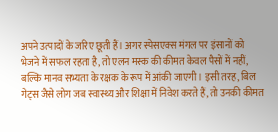अपने उत्पादों के जरिए छूती हैं। अगर स्पेसएक्स मंगल पर इंसानों को भेजने में सफल रहता है, तो एलन मस्क की कीमत केवल पैसों में नहीं, बल्कि मानव सभ्यता के रक्षक के रूप में आंकी जाएगी। इसी तरह, बिल गेट्स जैसे लोग जब स्वास्थ्य और शिक्षा में निवेश करते हैं, तो उनकी कीमत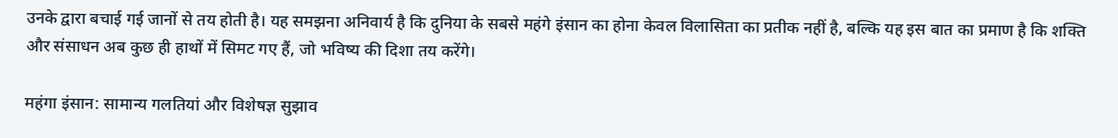उनके द्वारा बचाई गई जानों से तय होती है। यह समझना अनिवार्य है कि दुनिया के सबसे महंगे इंसान का होना केवल विलासिता का प्रतीक नहीं है, बल्कि यह इस बात का प्रमाण है कि शक्ति और संसाधन अब कुछ ही हाथों में सिमट गए हैं, जो भविष्य की दिशा तय करेंगे।

महंगा इंसान: सामान्य गलतियां और विशेषज्ञ सुझाव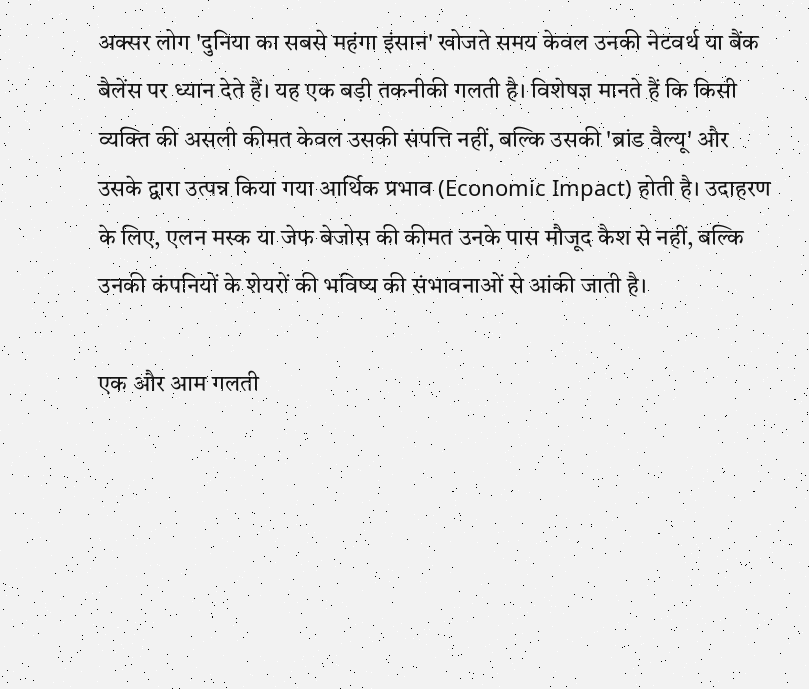अक्सर लोग 'दुनिया का सबसे महंगा इंसान' खोजते समय केवल उनकी नेटवर्थ या बैंक बैलेंस पर ध्यान देते हैं। यह एक बड़ी तकनीकी गलती है। विशेषज्ञ मानते हैं कि किसी व्यक्ति की असली कीमत केवल उसकी संपत्ति नहीं, बल्कि उसकी 'ब्रांड वैल्यू' और उसके द्वारा उत्पन्न किया गया आर्थिक प्रभाव (Economic Impact) होती है। उदाहरण के लिए, एलन मस्क या जेफ बेजोस की कीमत उनके पास मौजूद कैश से नहीं, बल्कि उनकी कंपनियों के शेयरों की भविष्य की संभावनाओं से आंकी जाती है।

एक और आम गलती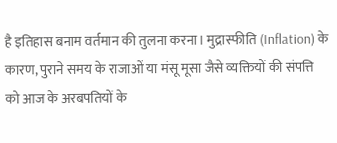है इतिहास बनाम वर्तमान की तुलना करना। मुद्रास्फीति (Inflation) के कारण, पुराने समय के राजाओं या मंसू मूसा जैसे व्यक्तियों की संपत्ति को आज के अरबपतियों के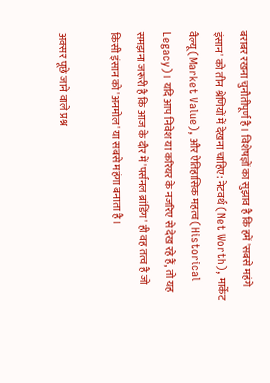बराबर रखना चुनौतीपूर्ण है। विशेषज्ञों का सुझाव है कि हमें 'सबसे महंगे इंसान' को तीन श्रेणियों में देखना चाहिए: नेटवर्थ (Net Worth), मार्केट वैल्यू (Market Value), और ऐतिहासिक महत्व (Historical Legacy)। यदि आप निवेश या करियर के नजरिए से देख रहे हैं, तो यह समझना जरूरी है कि आज के दौर में 'पर्सनल ब्रांडिंग' ही वह तत्व है जो किसी इंसान को 'अनमोल' या सबसे महंगा बनाता है।

अक्सर पूछे जाने वाले प्रश्न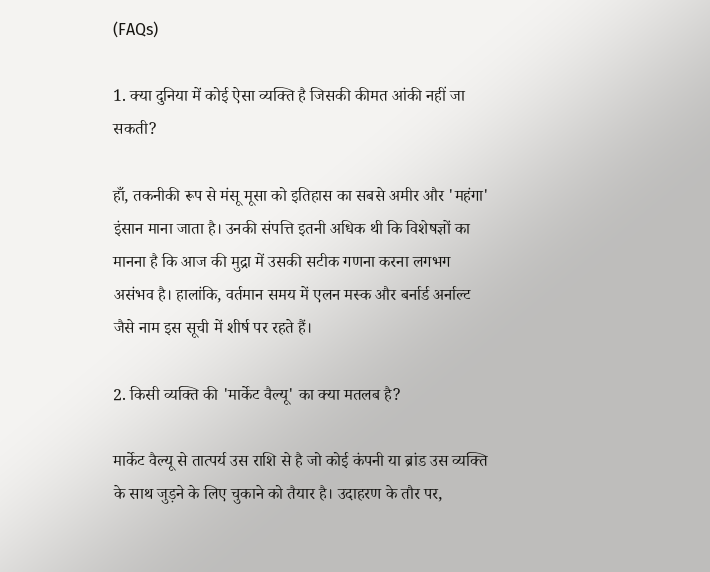(FAQs)

1. क्या दुनिया में कोई ऐसा व्यक्ति है जिसकी कीमत आंकी नहीं जा सकती?

हाँ, तकनीकी रूप से मंसू मूसा को इतिहास का सबसे अमीर और 'महंगा' इंसान माना जाता है। उनकी संपत्ति इतनी अधिक थी कि विशेषज्ञों का मानना है कि आज की मुद्रा में उसकी सटीक गणना करना लगभग असंभव है। हालांकि, वर्तमान समय में एलन मस्क और बर्नार्ड अर्नाल्ट जैसे नाम इस सूची में शीर्ष पर रहते हैं।

2. किसी व्यक्ति की 'मार्केट वैल्यू' का क्या मतलब है?

मार्केट वैल्यू से तात्पर्य उस राशि से है जो कोई कंपनी या ब्रांड उस व्यक्ति के साथ जुड़ने के लिए चुकाने को तैयार है। उदाहरण के तौर पर,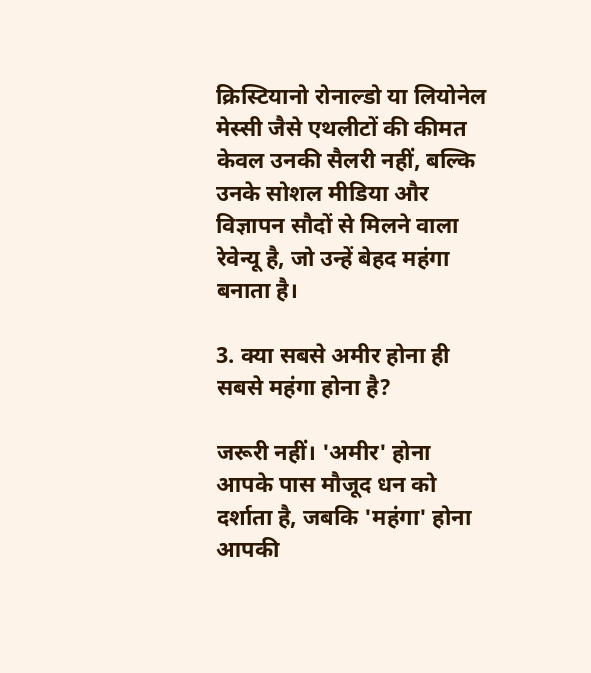क्रिस्टियानो रोनाल्डो या लियोनेल मेस्सी जैसे एथलीटों की कीमत केवल उनकी सैलरी नहीं, बल्कि उनके सोशल मीडिया और विज्ञापन सौदों से मिलने वाला रेवेन्यू है, जो उन्हें बेहद महंगा बनाता है।

3. क्या सबसे अमीर होना ही सबसे महंगा होना है?

जरूरी नहीं। 'अमीर' होना आपके पास मौजूद धन को दर्शाता है, जबकि 'महंगा' होना आपकी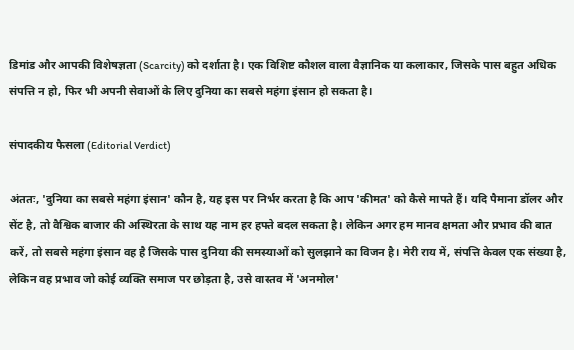डिमांड और आपकी विशेषज्ञता (Scarcity) को दर्शाता है। एक विशिष्ट कौशल वाला वैज्ञानिक या कलाकार, जिसके पास बहुत अधिक संपत्ति न हो, फिर भी अपनी सेवाओं के लिए दुनिया का सबसे महंगा इंसान हो सकता है।

संपादकीय फैसला (Editorial Verdict)

अंततः, 'दुनिया का सबसे महंगा इंसान' कौन है, यह इस पर निर्भर करता है कि आप 'कीमत' को कैसे मापते हैं। यदि पैमाना डॉलर और सेंट है, तो वैश्विक बाजार की अस्थिरता के साथ यह नाम हर हफ्ते बदल सकता है। लेकिन अगर हम मानव क्षमता और प्रभाव की बात करें, तो सबसे महंगा इंसान वह है जिसके पास दुनिया की समस्याओं को सुलझाने का विजन है। मेरी राय में, संपत्ति केवल एक संख्या है, लेकिन वह प्रभाव जो कोई व्यक्ति समाज पर छोड़ता है, उसे वास्तव में 'अनमोल'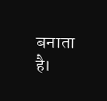बनाता है।